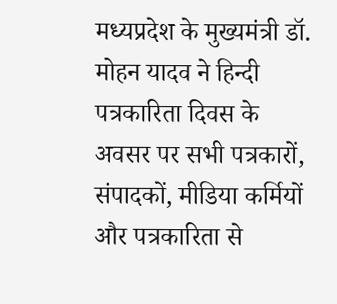मध्यप्रदेश के मुख्यमंत्री डॉ. मोहन यादव ने हिन्दी पत्रकारिता दिवस के अवसर पर सभी पत्रकारों, संपादकों, मीडिया कर्मियों और पत्रकारिता से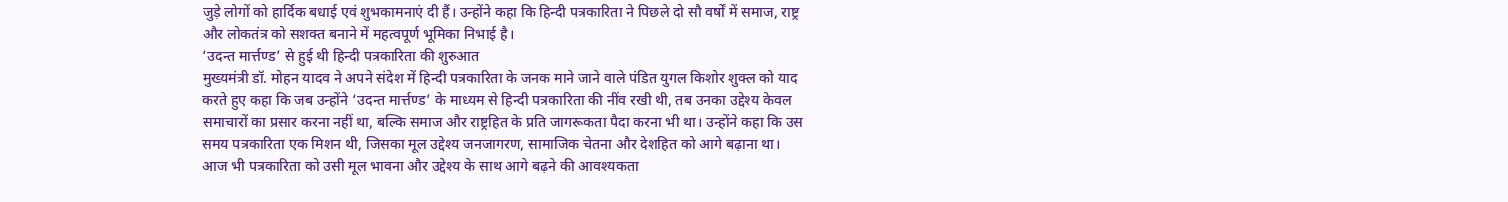जुड़े लोगों को हार्दिक बधाई एवं शुभकामनाएं दी हैं। उन्होंने कहा कि हिन्दी पत्रकारिता ने पिछले दो सौ वर्षों में समाज, राष्ट्र और लोकतंत्र को सशक्त बनाने में महत्वपूर्ण भूमिका निभाई है।
‘उदन्त मार्त्तण्ड’ से हुई थी हिन्दी पत्रकारिता की शुरुआत
मुख्यमंत्री डॉ. मोहन यादव ने अपने संदेश में हिन्दी पत्रकारिता के जनक माने जाने वाले पंडित युगल किशोर शुक्ल को याद करते हुए कहा कि जब उन्होंने ‘उदन्त मार्त्तण्ड’ के माध्यम से हिन्दी पत्रकारिता की नींव रखी थी, तब उनका उद्देश्य केवल समाचारों का प्रसार करना नहीं था, बल्कि समाज और राष्ट्रहित के प्रति जागरूकता पैदा करना भी था। उन्होंने कहा कि उस समय पत्रकारिता एक मिशन थी, जिसका मूल उद्देश्य जनजागरण, सामाजिक चेतना और देशहित को आगे बढ़ाना था। आज भी पत्रकारिता को उसी मूल भावना और उद्देश्य के साथ आगे बढ़ने की आवश्यकता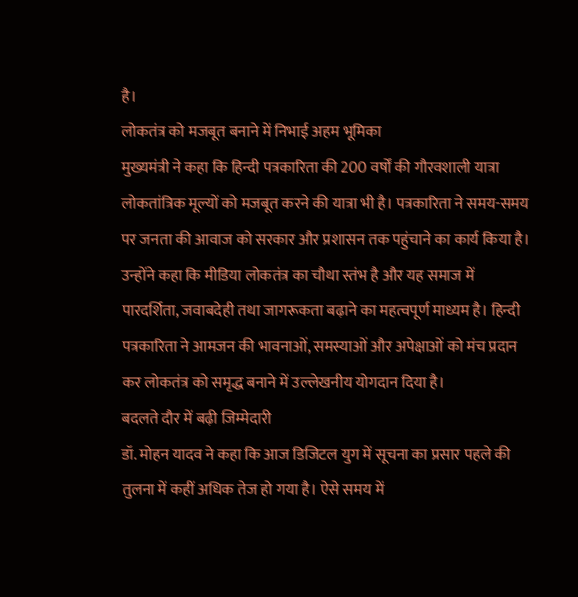है।
लोकतंत्र को मजबूत बनाने में निभाई अहम भूमिका
मुख्यमंत्री ने कहा कि हिन्दी पत्रकारिता की 200 वर्षों की गौरवशाली यात्रा लोकतांत्रिक मूल्यों को मजबूत करने की यात्रा भी है। पत्रकारिता ने समय-समय पर जनता की आवाज को सरकार और प्रशासन तक पहुंचाने का कार्य किया है। उन्होंने कहा कि मीडिया लोकतंत्र का चौथा स्तंभ है और यह समाज में पारदर्शिता, जवाबदेही तथा जागरूकता बढ़ाने का महत्वपूर्ण माध्यम है। हिन्दी पत्रकारिता ने आमजन की भावनाओं, समस्याओं और अपेक्षाओं को मंच प्रदान कर लोकतंत्र को समृद्ध बनाने में उल्लेखनीय योगदान दिया है।
बदलते दौर में बढ़ी जिम्मेदारी
डॉ. मोहन यादव ने कहा कि आज डिजिटल युग में सूचना का प्रसार पहले की तुलना में कहीं अधिक तेज हो गया है। ऐसे समय में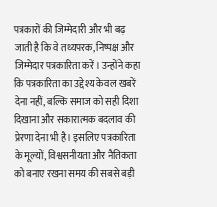पत्रकारों की जिम्मेदारी और भी बढ़ जाती है कि वे तथ्यपरक, निष्पक्ष और जिम्मेदार पत्रकारिता करें। उन्होंने कहा कि पत्रकारिता का उद्देश्य केवल खबरें देना नहीं, बल्कि समाज को सही दिशा दिखाना और सकारात्मक बदलाव की प्रेरणा देना भी है। इसलिए पत्रकारिता के मूल्यों, विश्वसनीयता और नैतिकता को बनाए रखना समय की सबसे बड़ी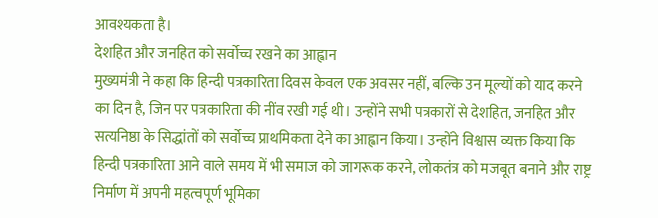आवश्यकता है।
देशहित और जनहित को सर्वोच्च रखने का आह्वान
मुख्यमंत्री ने कहा कि हिन्दी पत्रकारिता दिवस केवल एक अवसर नहीं, बल्कि उन मूल्यों को याद करने का दिन है, जिन पर पत्रकारिता की नींव रखी गई थी। उन्होंने सभी पत्रकारों से देशहित, जनहित और सत्यनिष्ठा के सिद्धांतों को सर्वोच्च प्राथमिकता देने का आह्वान किया। उन्होंने विश्वास व्यक्त किया कि हिन्दी पत्रकारिता आने वाले समय में भी समाज को जागरूक करने, लोकतंत्र को मजबूत बनाने और राष्ट्र निर्माण में अपनी महत्वपूर्ण भूमिका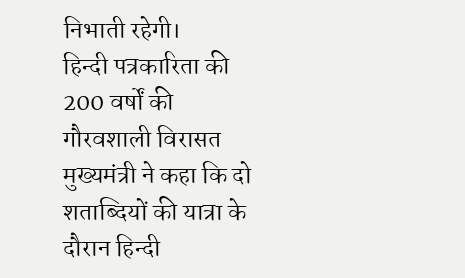निभाती रहेगी।
हिन्दी पत्रकारिता की 200 वर्षों की गौरवशाली विरासत
मुख्यमंत्री ने कहा कि दो शताब्दियों की यात्रा के दौरान हिन्दी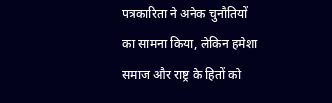पत्रकारिता ने अनेक चुनौतियों का सामना किया, लेकिन हमेशा समाज और राष्ट्र के हितों को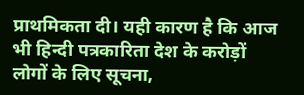प्राथमिकता दी। यही कारण है कि आज भी हिन्दी पत्रकारिता देश के करोड़ों लोगों के लिए सूचना,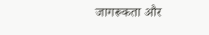जागरूकता और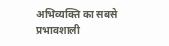अभिव्यक्ति का सबसे प्रभावशाली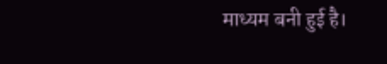माध्यम बनी हुई है।